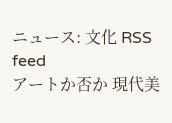ニュース: 文化 RSS feed
アートか否か 現代美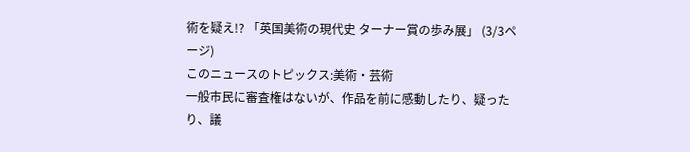術を疑え!? 「英国美術の現代史 ターナー賞の歩み展」 (3/3ページ)
このニュースのトピックス:美術・芸術
一般市民に審査権はないが、作品を前に感動したり、疑ったり、議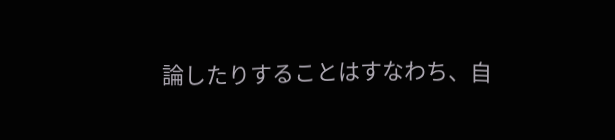論したりすることはすなわち、自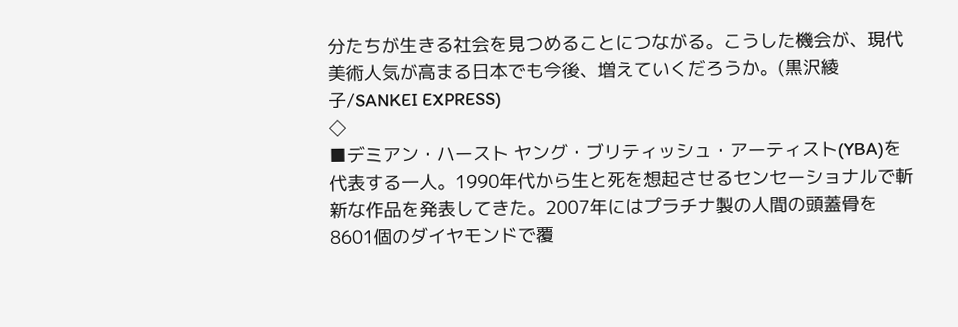分たちが生きる社会を見つめることにつながる。こうした機会が、現代美術人気が高まる日本でも今後、増えていくだろうか。(黒沢綾子/SANKEI EXPRESS)
◇
■デミアン・ハースト ヤング・ブリティッシュ・アーティスト(YBA)を代表する一人。1990年代から生と死を想起させるセンセーショナルで斬新な作品を発表してきた。2007年にはプラチナ製の人間の頭蓋骨を8601個のダイヤモンドで覆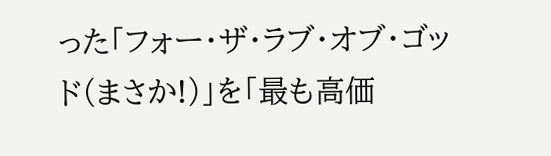った「フォー・ザ・ラブ・オブ・ゴッド(まさか!)」を「最も高価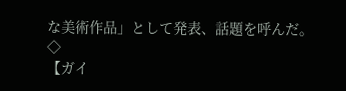な美術作品」として発表、話題を呼んだ。
◇
【ガイ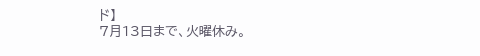ド】
7月13日まで、火曜休み。